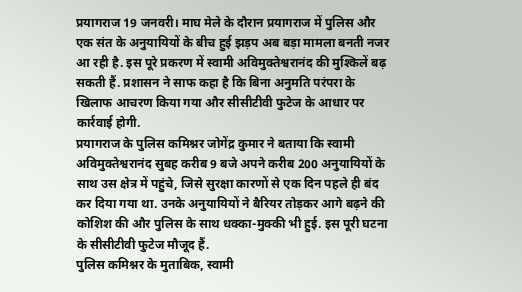प्रयागराज 19 जनवरी। माघ मेले के दौरान प्रयागराज में पुलिस और एक संत के अनुयायियों के बीच हुई झड़प अब बड़ा मामला बनती नजर आ रही है. इस पूरे प्रकरण में स्वामी अविमुक्तेश्वरानंद की मुश्किलें बढ़ सकती हैं. प्रशासन ने साफ कहा है कि बिना अनुमति परंपरा के खिलाफ आचरण किया गया और सीसीटीवी फुटेज के आधार पर कार्रवाई होगी.
प्रयागराज के पुलिस कमिश्नर जोगेंद्र कुमार ने बताया कि स्वामी अविमुक्तेश्वरानंद सुबह करीब 9 बजे अपने करीब 200 अनुयायियों के साथ उस क्षेत्र में पहुंचे, जिसे सुरक्षा कारणों से एक दिन पहले ही बंद कर दिया गया था. उनके अनुयायियों ने बैरियर तोड़कर आगे बढ़ने की कोशिश की और पुलिस के साथ धक्का-मुक्की भी हुई. इस पूरी घटना के सीसीटीवी फुटेज मौजूद हैं.
पुलिस कमिश्नर के मुताबिक, स्वामी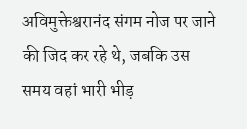अविमुक्तेश्वरानंद संगम नोज पर जाने की जिद कर रहे थे, जबकि उस समय वहां भारी भीड़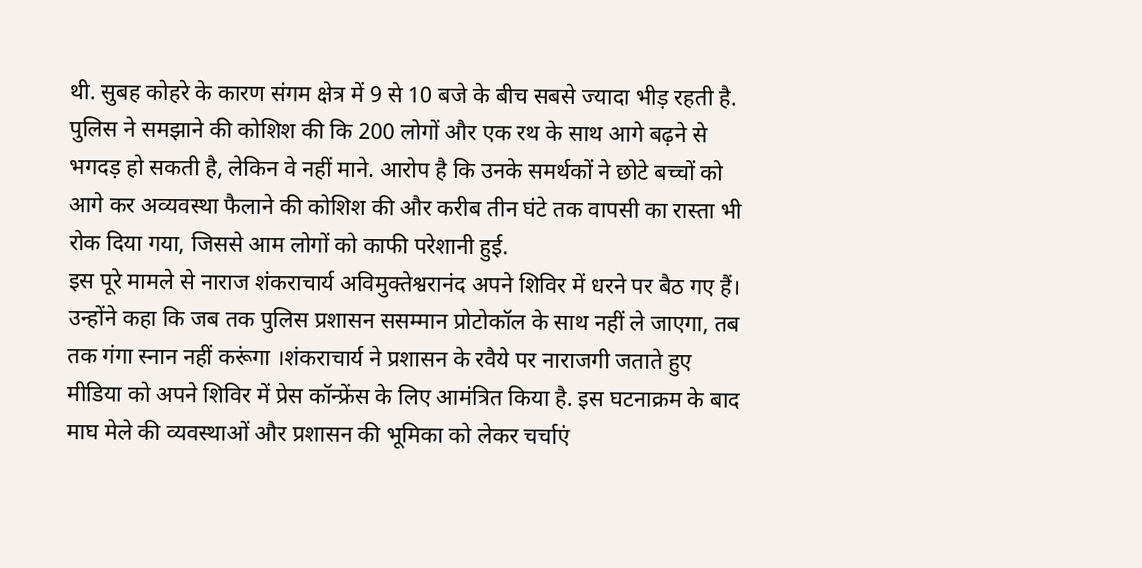थी. सुबह कोहरे के कारण संगम क्षेत्र में 9 से 10 बजे के बीच सबसे ज्यादा भीड़ रहती है. पुलिस ने समझाने की कोशिश की कि 200 लोगों और एक रथ के साथ आगे बढ़ने से भगदड़ हो सकती है, लेकिन वे नहीं माने. आरोप है कि उनके समर्थकों ने छोटे बच्चों को आगे कर अव्यवस्था फैलाने की कोशिश की और करीब तीन घंटे तक वापसी का रास्ता भी रोक दिया गया, जिससे आम लोगों को काफी परेशानी हुई.
इस पूरे मामले से नाराज शंकराचार्य अविमुक्तेश्वरानंद अपने शिविर में धरने पर बैठ गए हैं। उन्होंने कहा कि जब तक पुलिस प्रशासन ससम्मान प्रोटोकॉल के साथ नहीं ले जाएगा, तब तक गंगा स्नान नहीं करूंगा ।शंकराचार्य ने प्रशासन के रवैये पर नाराजगी जताते हुए मीडिया को अपने शिविर में प्रेस कॉन्फ्रेंस के लिए आमंत्रित किया है. इस घटनाक्रम के बाद माघ मेले की व्यवस्थाओं और प्रशासन की भूमिका को लेकर चर्चाएं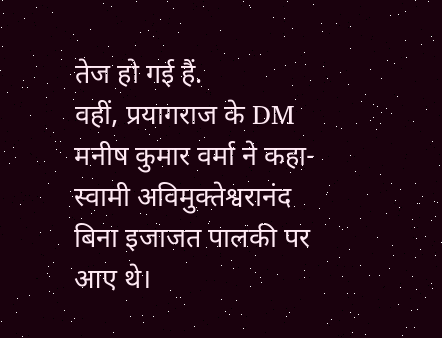तेज हो गई हैं.
वहीं, प्रयागराज के DM मनीष कुमार वर्मा ने कहा- स्वामी अविमुक्तेश्वरानंद बिना इजाजत पालकी पर आए थे।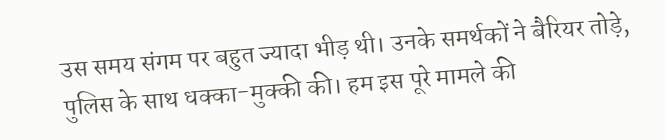उस समय संगम पर बहुत ज्यादा भीड़ थी। उनके समर्थकों ने बैरियर तोड़े, पुलिस के साथ धक्का-मुक्की की। हम इस पूरे मामले की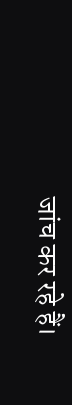जांच कर रहे हैं।